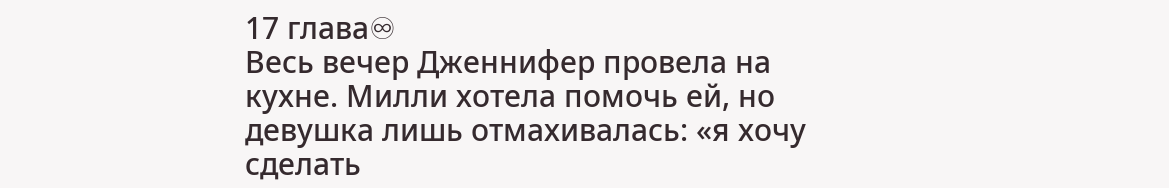17 глава♾
Весь вечер Дженнифер провела на кухне. Милли хотела помочь ей, но девушка лишь отмахивалась: «я хочу сделать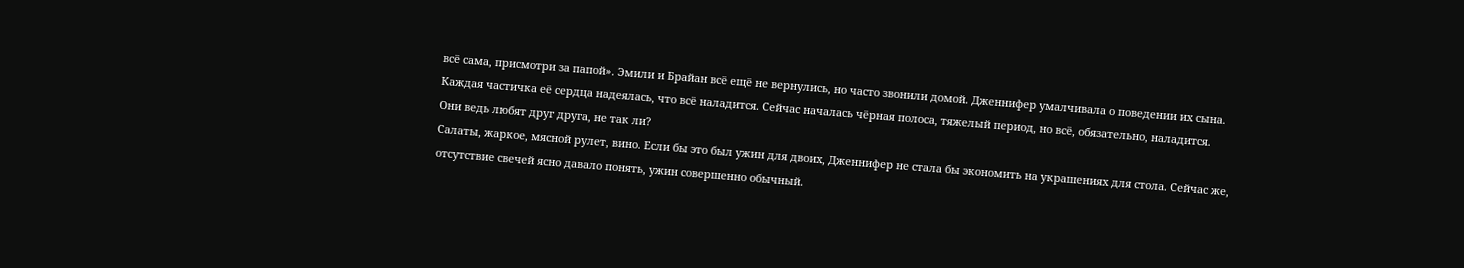всё сама, присмотри за папой». Эмили и Брайан всё ещё не вернулись, но часто звонили домой. Дженнифер умалчивала о поведении их сына. Каждая частичка её сердца надеялась, что всё наладится. Сейчас началась чёрная полоса, тяжелый период, но всё, обязательно, наладится. Они ведь любят друг друга, не так ли?
Салаты, жаркое, мясной рулет, вино. Если бы это был ужин для двоих, Дженнифер не стала бы экономить на украшениях для стола. Сейчас же, отсутствие свечей ясно давало понять, ужин совершенно обычный.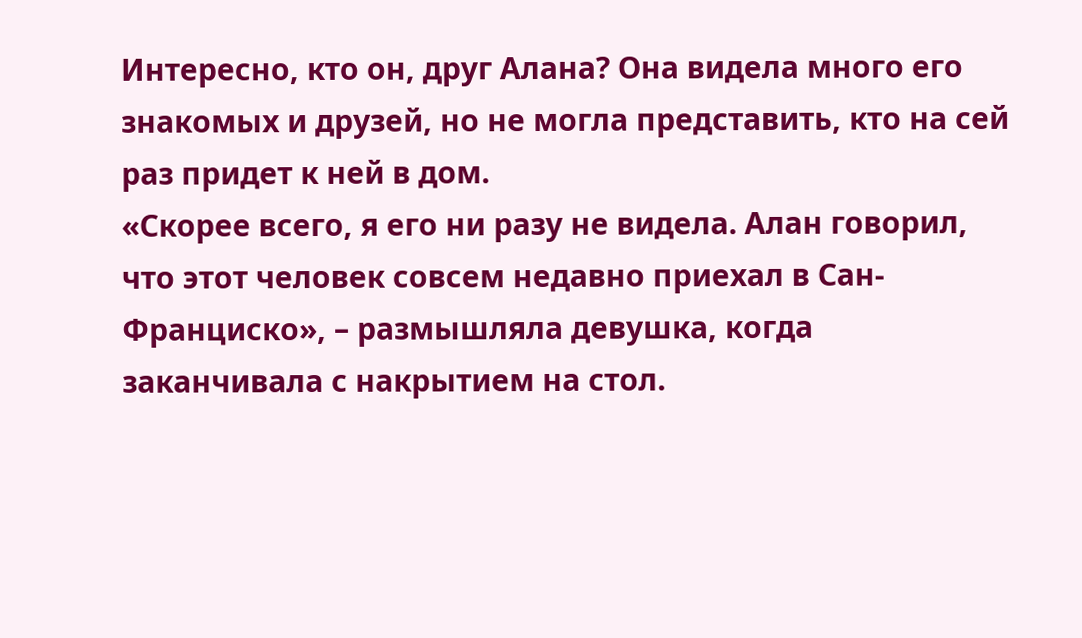Интересно, кто он, друг Алана? Она видела много его знакомых и друзей, но не могла представить, кто на сей раз придет к ней в дом.
«Скорее всего, я его ни разу не видела. Алан говорил, что этот человек совсем недавно приехал в Сан-Франциско», – размышляла девушка, когда заканчивала с накрытием на стол.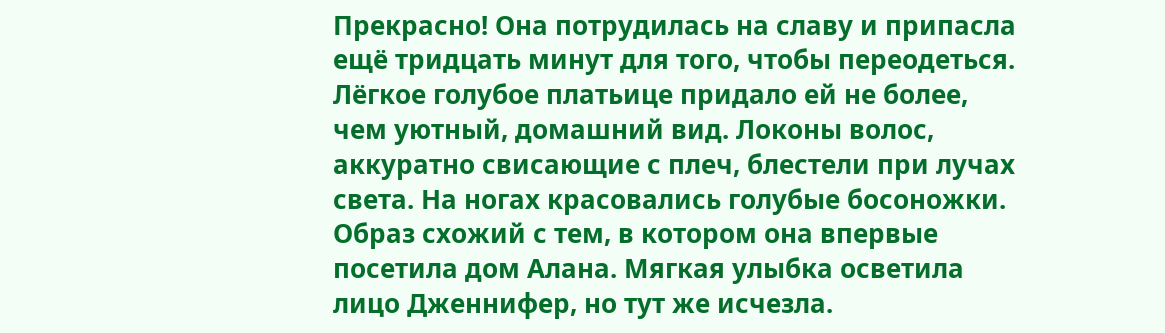Прекрасно! Она потрудилась на славу и припасла ещё тридцать минут для того, чтобы переодеться.
Лёгкое голубое платьице придало ей не более, чем уютный, домашний вид. Локоны волос, аккуратно свисающие с плеч, блестели при лучах света. На ногах красовались голубые босоножки. Образ схожий с тем, в котором она впервые посетила дом Алана. Мягкая улыбка осветила лицо Дженнифер, но тут же исчезла.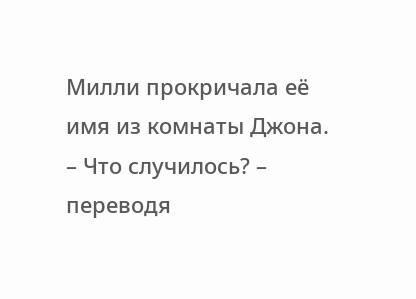Милли прокричала её имя из комнаты Джона.
– Что случилось? – переводя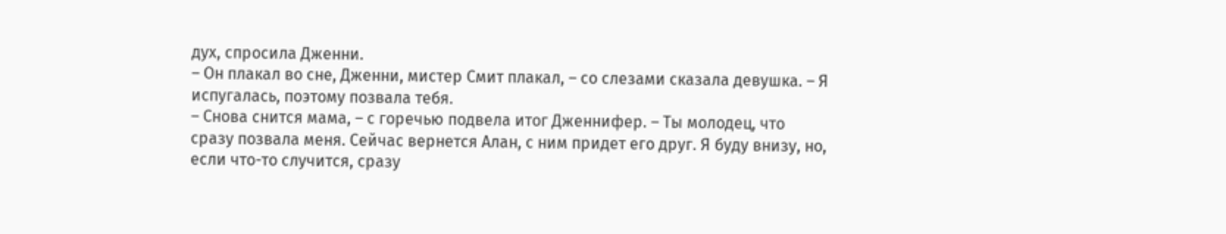дух, спросила Дженни.
– Он плакал во сне, Дженни, мистер Смит плакал, – со слезами сказала девушка. – Я испугалась, поэтому позвала тебя.
– Снова снится мама, – с горечью подвела итог Дженнифер. – Ты молодец, что сразу позвала меня. Сейчас вернется Алан, с ним придет его друг. Я буду внизу, но, если что-то случится, сразу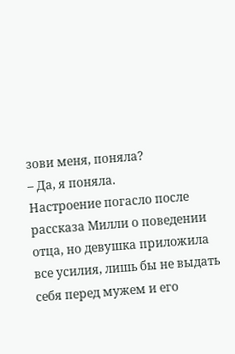зови меня, поняла?
– Да, я поняла.
Настроение погасло после рассказа Милли о поведении отца, но девушка приложила все усилия, лишь бы не выдать себя перед мужем и его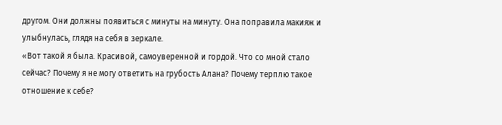другом. Они должны появиться с минуты на минуту. Она поправила макияж и улыбнулась, глядя на себя в зеркале.
«Вот такой я была. Красивой, самоуверенной и гордой. Что со мной стало сейчас? Почему я не могу ответить на грубость Алана? Почему терплю такое отношение к себе?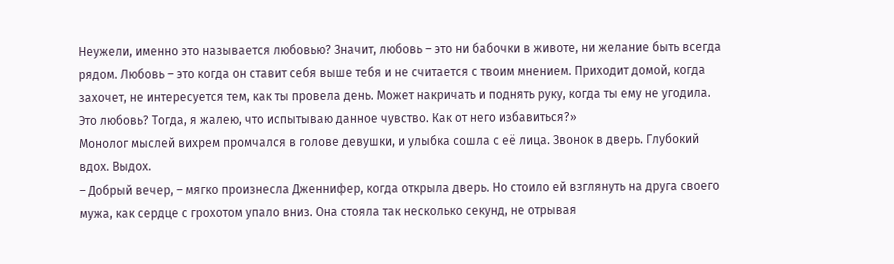Неужели, именно это называется любовью? Значит, любовь – это ни бабочки в животе, ни желание быть всегда рядом. Любовь – это когда он ставит себя выше тебя и не считается с твоим мнением. Приходит домой, когда захочет, не интересуется тем, как ты провела день. Может накричать и поднять руку, когда ты ему не угодила. Это любовь? Тогда, я жалею, что испытываю данное чувство. Как от него избавиться?»
Монолог мыслей вихрем промчался в голове девушки, и улыбка сошла с её лица. Звонок в дверь. Глубокий вдох. Выдох.
– Добрый вечер, – мягко произнесла Дженнифер, когда открыла дверь. Но стоило ей взглянуть на друга своего мужа, как сердце с грохотом упало вниз. Она стояла так несколько секунд, не отрывая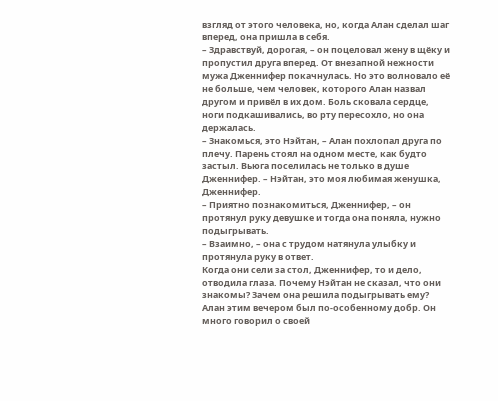взгляд от этого человека, но, когда Алан сделал шаг вперед, она пришла в себя.
– Здравствуй, дорогая, – он поцеловал жену в щёку и пропустил друга вперед. От внезапной нежности мужа Дженнифер покачнулась. Но это волновало её не больше, чем человек, которого Алан назвал другом и привёл в их дом. Боль сковала сердце, ноги подкашивались, во рту пересохло, но она держалась.
– Знакомься, это Нэйтан, – Алан похлопал друга по плечу. Парень стоял на одном месте, как будто застыл. Вьюга поселилась не только в душе Дженнифер. – Нэйтан, это моя любимая женушка, Дженнифер.
– Приятно познакомиться, Дженнифер, – он протянул руку девушке и тогда она поняла, нужно подыгрывать.
– Взаимно, – она с трудом натянула улыбку и протянула руку в ответ.
Когда они сели за стол, Дженнифер, то и дело, отводила глаза. Почему Нэйтан не сказал, что они знакомы? Зачем она решила подыгрывать ему? Алан этим вечером был по-особенному добр. Он много говорил о своей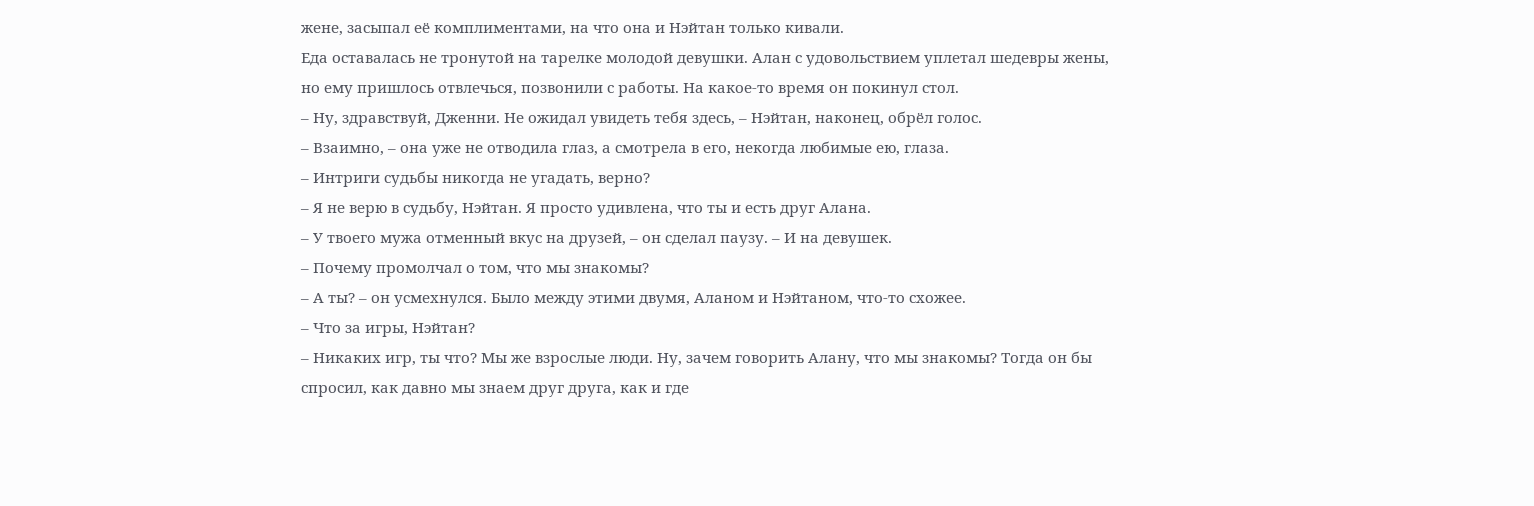жене, засыпал её комплиментами, на что она и Нэйтан только кивали.
Еда оставалась не тронутой на тарелке молодой девушки. Алан с удовольствием уплетал шедевры жены, но ему пришлось отвлечься, позвонили с работы. На какое-то время он покинул стол.
– Ну, здравствуй, Дженни. Не ожидал увидеть тебя здесь, – Нэйтан, наконец, обрёл голос.
– Взаимно, – она уже не отводила глаз, а смотрела в его, некогда любимые ею, глаза.
– Интриги судьбы никогда не угадать, верно?
– Я не верю в судьбу, Нэйтан. Я просто удивлена, что ты и есть друг Алана.
– У твоего мужа отменный вкус на друзей, – он сделал паузу. – И на девушек.
– Почему промолчал о том, что мы знакомы?
– А ты? – он усмехнулся. Было между этими двумя, Аланом и Нэйтаном, что-то схожее.
– Что за игры, Нэйтан?
– Никаких игр, ты что? Мы же взрослые люди. Ну, зачем говорить Алану, что мы знакомы? Тогда он бы спросил, как давно мы знаем друг друга, как и где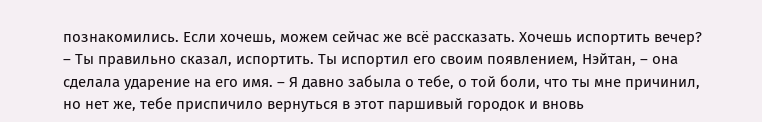познакомились. Если хочешь, можем сейчас же всё рассказать. Хочешь испортить вечер?
– Ты правильно сказал, испортить. Ты испортил его своим появлением, Нэйтан, – она сделала ударение на его имя. – Я давно забыла о тебе, о той боли, что ты мне причинил, но нет же, тебе приспичило вернуться в этот паршивый городок и вновь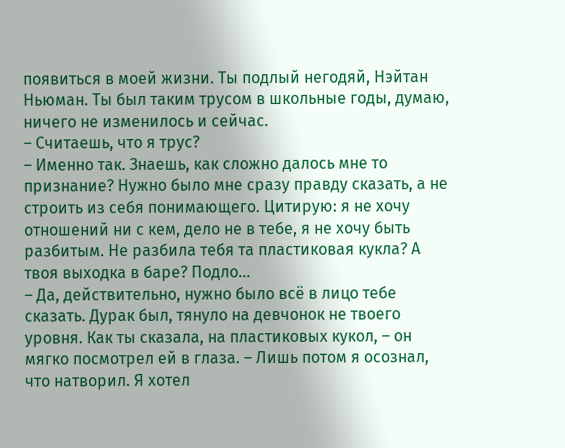появиться в моей жизни. Ты подлый негодяй, Нэйтан Ньюман. Ты был таким трусом в школьные годы, думаю, ничего не изменилось и сейчас.
– Считаешь, что я трус?
– Именно так. Знаешь, как сложно далось мне то признание? Нужно было мне сразу правду сказать, а не строить из себя понимающего. Цитирую: я не хочу отношений ни с кем, дело не в тебе, я не хочу быть разбитым. Не разбила тебя та пластиковая кукла? А твоя выходка в баре? Подло...
– Да, действительно, нужно было всё в лицо тебе сказать. Дурак был, тянуло на девчонок не твоего уровня. Как ты сказала, на пластиковых кукол, – он мягко посмотрел ей в глаза. – Лишь потом я осознал, что натворил. Я хотел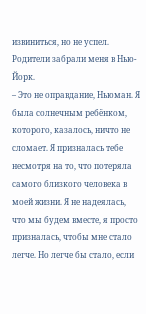извиниться, но не успел. Родители забрали меня в Нью-Йорк.
– Это не оправдание, Ньюман. Я была солнечным ребёнком, которого, казалось, ничто не сломает. Я призналась тебе несмотря на то, что потеряла самого близкого человека в моей жизни. Я не надеялась, что мы будем вместе, я просто призналась, чтобы мне стало легче. Но легче бы стало, если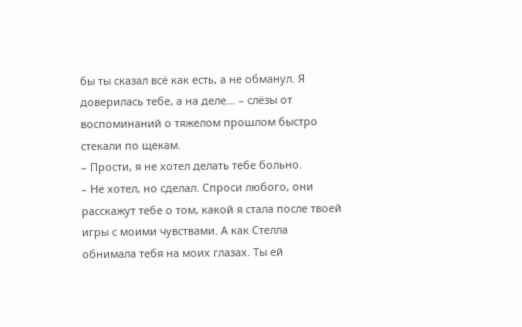бы ты сказал всё как есть, а не обманул. Я доверилась тебе, а на деле... – слёзы от воспоминаний о тяжелом прошлом быстро стекали по щекам.
– Прости, я не хотел делать тебе больно.
– Не хотел, но сделал. Спроси любого, они расскажут тебе о том, какой я стала после твоей игры с моими чувствами. А как Стелла обнимала тебя на моих глазах. Ты ей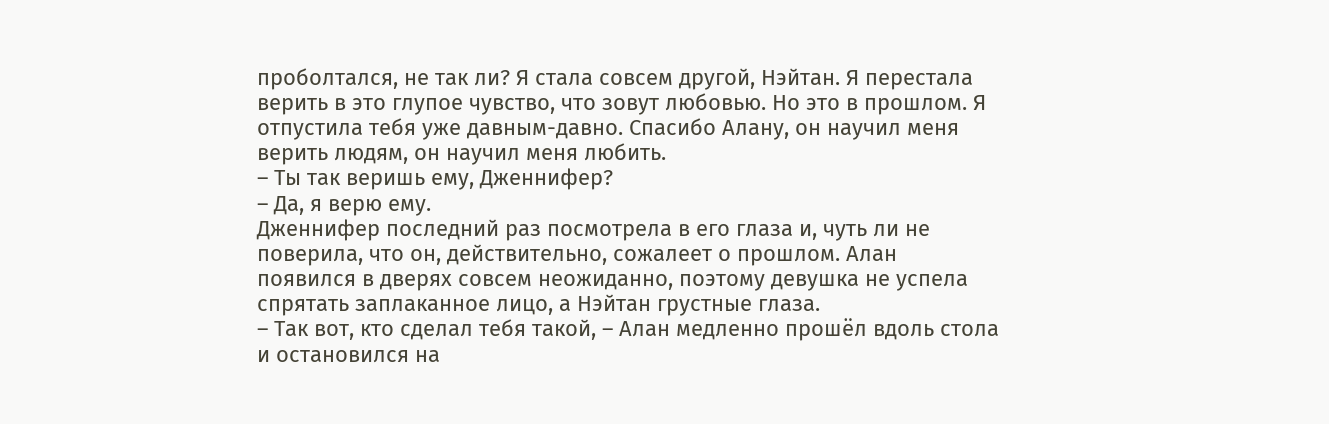проболтался, не так ли? Я стала совсем другой, Нэйтан. Я перестала верить в это глупое чувство, что зовут любовью. Но это в прошлом. Я отпустила тебя уже давным-давно. Спасибо Алану, он научил меня верить людям, он научил меня любить.
– Ты так веришь ему, Дженнифер?
– Да, я верю ему.
Дженнифер последний раз посмотрела в его глаза и, чуть ли не поверила, что он, действительно, сожалеет о прошлом. Алан появился в дверях совсем неожиданно, поэтому девушка не успела спрятать заплаканное лицо, а Нэйтан грустные глаза.
– Так вот, кто сделал тебя такой, – Алан медленно прошёл вдоль стола и остановился на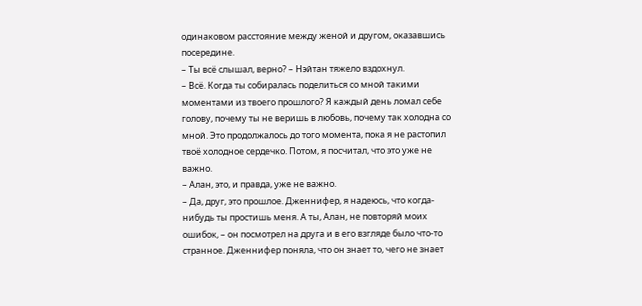одинаковом расстояние между женой и другом, оказавшись посередине.
– Ты всё слышал, верно? – Нэйтан тяжело вздохнул.
– Всё. Когда ты собиралась поделиться со мной такими моментами из твоего прошлого? Я каждый день ломал себе голову, почему ты не веришь в любовь, почему так холодна со мной. Это продолжалось до того момента, пока я не растопил твоё холодное сердечко. Потом, я посчитал, что это уже не важно.
– Алан, это, и правда, уже не важно.
– Да, друг, это прошлое. Дженнифер, я надеюсь, что когда-нибудь ты простишь меня. А ты, Алан, не повторяй моих ошибок, – он посмотрел на друга и в его взгляде было что-то странное. Дженнифер поняла, что он знает то, чего не знает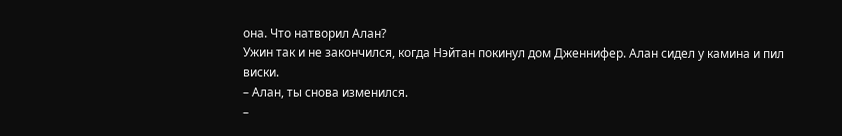она. Что натворил Алан?
Ужин так и не закончился, когда Нэйтан покинул дом Дженнифер. Алан сидел у камина и пил виски.
– Алан, ты снова изменился.
–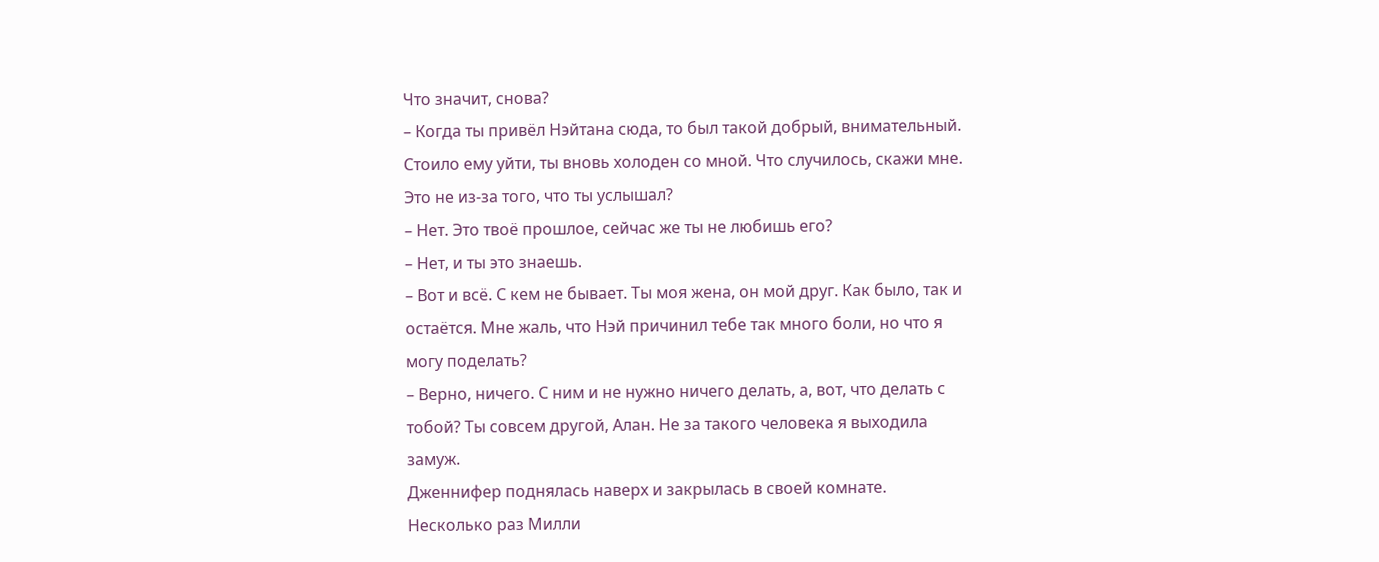Что значит, снова?
– Когда ты привёл Нэйтана сюда, то был такой добрый, внимательный. Стоило ему уйти, ты вновь холоден со мной. Что случилось, скажи мне. Это не из-за того, что ты услышал?
– Нет. Это твоё прошлое, сейчас же ты не любишь его?
– Нет, и ты это знаешь.
– Вот и всё. С кем не бывает. Ты моя жена, он мой друг. Как было, так и остаётся. Мне жаль, что Нэй причинил тебе так много боли, но что я могу поделать?
– Верно, ничего. С ним и не нужно ничего делать, а, вот, что делать с тобой? Ты совсем другой, Алан. Не за такого человека я выходила замуж.
Дженнифер поднялась наверх и закрылась в своей комнате. Несколько раз Милли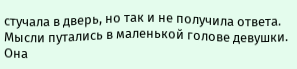стучала в дверь, но так и не получила ответа. Мысли путались в маленькой голове девушки. Она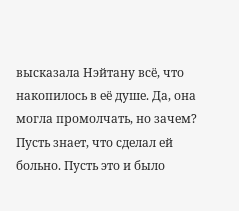высказала Нэйтану всё, что накопилось в её душе. Да, она могла промолчать, но зачем? Пусть знает, что сделал ей больно. Пусть это и было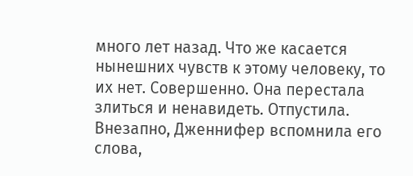много лет назад. Что же касается нынешних чувств к этому человеку, то их нет. Совершенно. Она перестала злиться и ненавидеть. Отпустила. Внезапно, Дженнифер вспомнила его слова,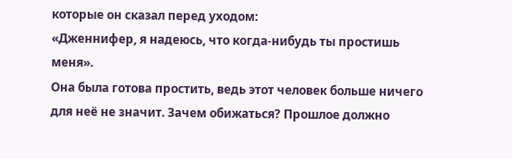которые он сказал перед уходом:
«Дженнифер, я надеюсь, что когда-нибудь ты простишь меня».
Она была готова простить, ведь этот человек больше ничего для неё не значит. Зачем обижаться? Прошлое должно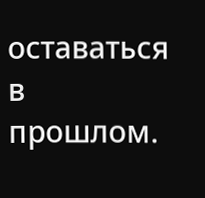оставаться в прошлом.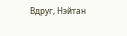Вдруг, Нэйтан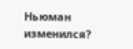Ньюман изменился?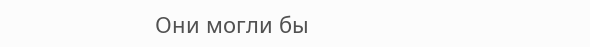Они могли бы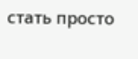стать просто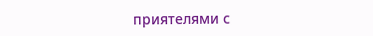приятелями с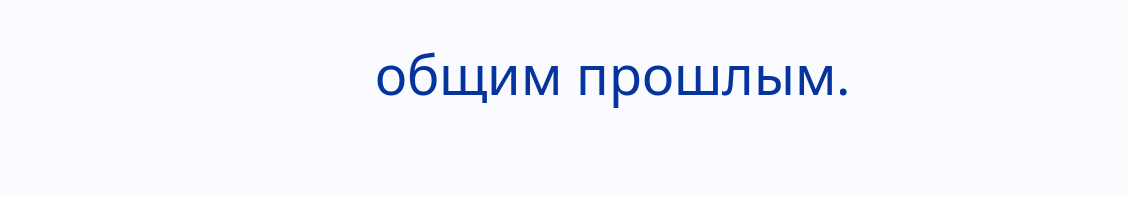общим прошлым.